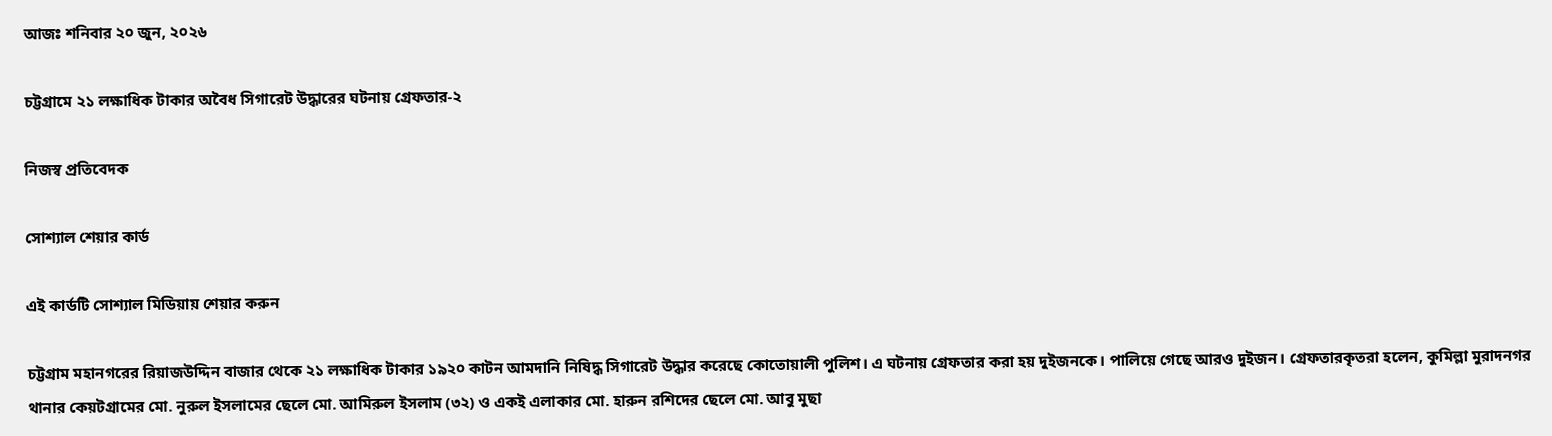আজঃ শনিবার ২০ জুন, ২০২৬

চট্টগ্রামে ২১ লক্ষাধিক টাকার অবৈধ সিগারেট উদ্ধারের ঘটনায় গ্রেফতার-২

নিজস্ব প্রতিবেদক

সোশ্যাল শেয়ার কার্ড

এই কার্ডটি সোশ্যাল মিডিয়ায় শেয়ার করুন

চট্টগ্রাম মহানগরের রিয়াজউদ্দিন বাজার থেকে ২১ লক্ষাধিক টাকার ১৯২০ কাটন আমদানি নিষিদ্ধ সিগারেট উদ্ধার করেছে কোতোয়ালী পুলিশ। এ ঘটনায় গ্রেফতার করা হয় দুইজনকে। পালিয়ে গেছে আরও দুইজন। গ্রেফতারকৃতরা হলেন, কুমিল্লা মুরাদনগর থানার কেয়টগ্রামের মো. নুরুল ইসলামের ছেলে মো. আমিরুল ইসলাম (৩২) ও একই এলাকার মো. হারুন রশিদের ছেলে মো. আবু মুছা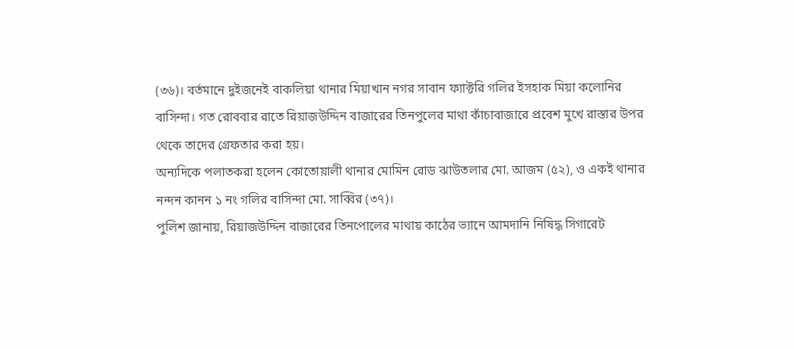(৩৬)। বর্তমানে দুইজনেই বাকলিয়া থানার মিয়াখান নগর সাবান ফ্যাক্টরি গলির ইসহাক মিয়া কলোনির বাসিন্দা। গত রোববার রাতে রিয়াজউদ্দিন বাজারের তিনপুলের মাথা কাঁচাবাজারে প্রবেশ মুখে রাস্তার উপর থেকে তাদের গ্রেফতার করা হয়।
অন্যদিকে পলাতকরা হলেন কোতোয়ালী থানার মোমিন রোড ঝাউতলার মো. আজম (৫২), ও একই থানার নন্দন কানন ১ নং গলির বাসিন্দা মো. সাব্বির (৩৭)।
পুলিশ জানায়, রিয়াজউদ্দিন বাজারের তিনপোলের মাথায় কাঠের ভ্যানে আমদানি নিষিদ্ধ সিগারেট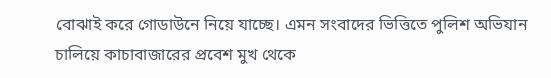বোঝাই করে গোডাউনে নিয়ে যাচ্ছে। এমন সংবাদের ভিত্তিতে পুলিশ অভিযান চালিয়ে কাচাবাজারের প্রবেশ মুখ থেকে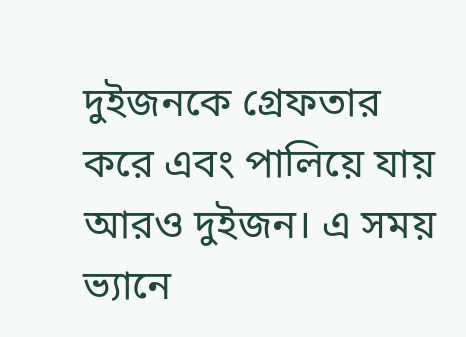দুইজনকে গ্রেফতার করে এবং পালিয়ে যায় আরও দুইজন। এ সময় ভ্যানে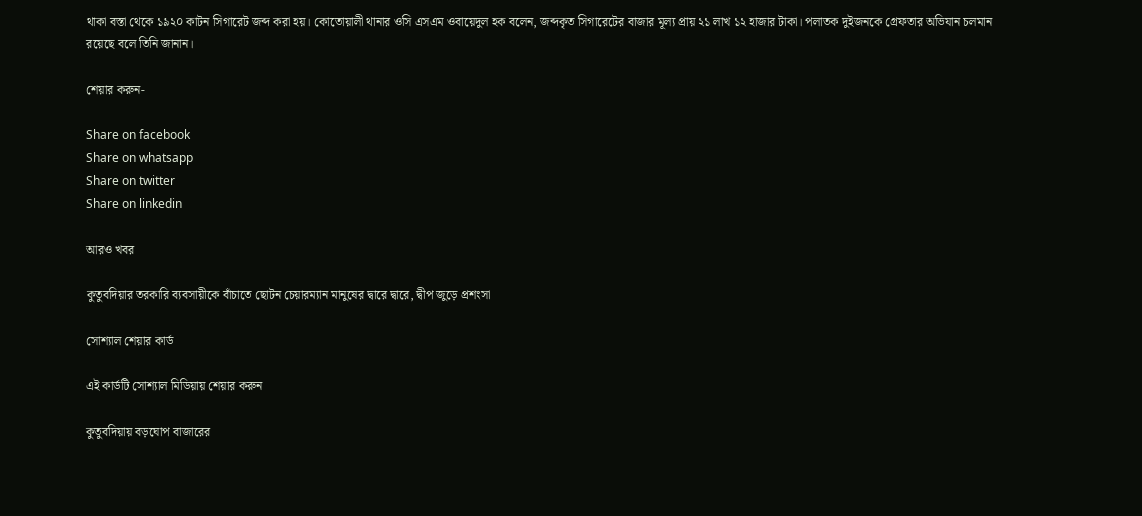থাকা বস্তা থেকে ১৯২০ কাটন সিগারেট জব্দ করা হয়। কোতোয়ালী থানার ওসি এসএম ওবায়েদুল হক বলেন, জব্দকৃত সিগারেটের বাজার মূল্য প্রায় ২১ লাখ ১২ হাজার টাকা। পলাতক দুইজনকে গ্রেফতার অভিযান চলমান রয়েছে বলে তিনি জানান।

শেয়ার করুন-

Share on facebook
Share on whatsapp
Share on twitter
Share on linkedin

আরও খবর

কুতুবদিয়ার তরকারি ব্যবসায়ীকে বাঁচাতে ছোটন চেয়ারম্যান মানুষের দ্বারে দ্বারে, দ্বীপ জুড়ে প্রশংসা

সোশ্যাল শেয়ার কার্ড

এই কার্ডটি সোশ্যাল মিডিয়ায় শেয়ার করুন

কুতুবদিয়ায় বড়ঘোপ বাজারের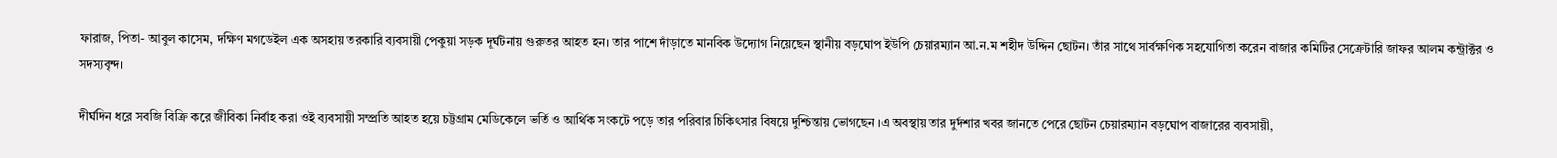ফারাজ, পিতা- আবুল কাসেম, দক্ষিণ মগডেইল এক অসহায় তরকারি ব্যবসায়ী পেকুয়া সড়ক দূর্ঘটনায় গুরুতর আহত হন। তার পাশে দাঁড়াতে মানবিক উদ্যোগ নিয়েছেন স্থানীয় বড়ঘোপ ইউপি চেয়ারম্যান আ.ন.ম শহীদ উদ্দিন ছোটন। তাঁর সাথে সার্বক্ষণিক সহযোগিতা করেন বাজার কমিটির সেক্রেটারি জাফর আলম কন্ট্রাক্টর ও সদস্যবৃন্দ।

দীর্ঘদিন ধরে সবজি বিক্রি করে জীবিকা নির্বাহ করা ওই ব্যবসায়ী সম্প্রতি আহত হয়ে চট্টগ্রাম মেডিকেলে ভর্তি ও আর্থিক সংকটে পড়ে তার পরিবার চিকিৎসার বিষয়ে দুশ্চিন্তায় ভোগছেন ।এ অবস্থায় তার দুর্দশার খবর জানতে পেরে ছোটন চেয়ারম্যান বড়ঘোপ বাজারের ব্যবসায়ী,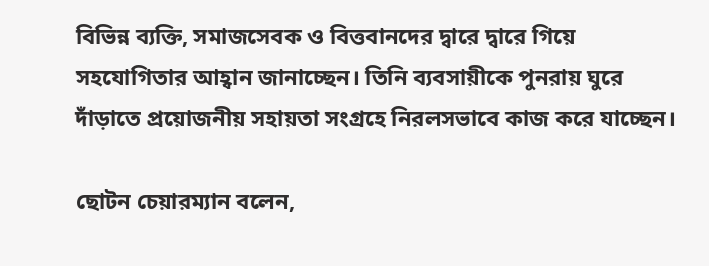বিভিন্ন ব্যক্তি, সমাজসেবক ও বিত্তবানদের দ্বারে দ্বারে গিয়ে সহযোগিতার আহ্বান জানাচ্ছেন। তিনি ব্যবসায়ীকে পুনরায় ঘুরে দাঁড়াতে প্রয়োজনীয় সহায়তা সংগ্রহে নিরলসভাবে কাজ করে যাচ্ছেন।

ছোটন চেয়ারম্যান বলেন,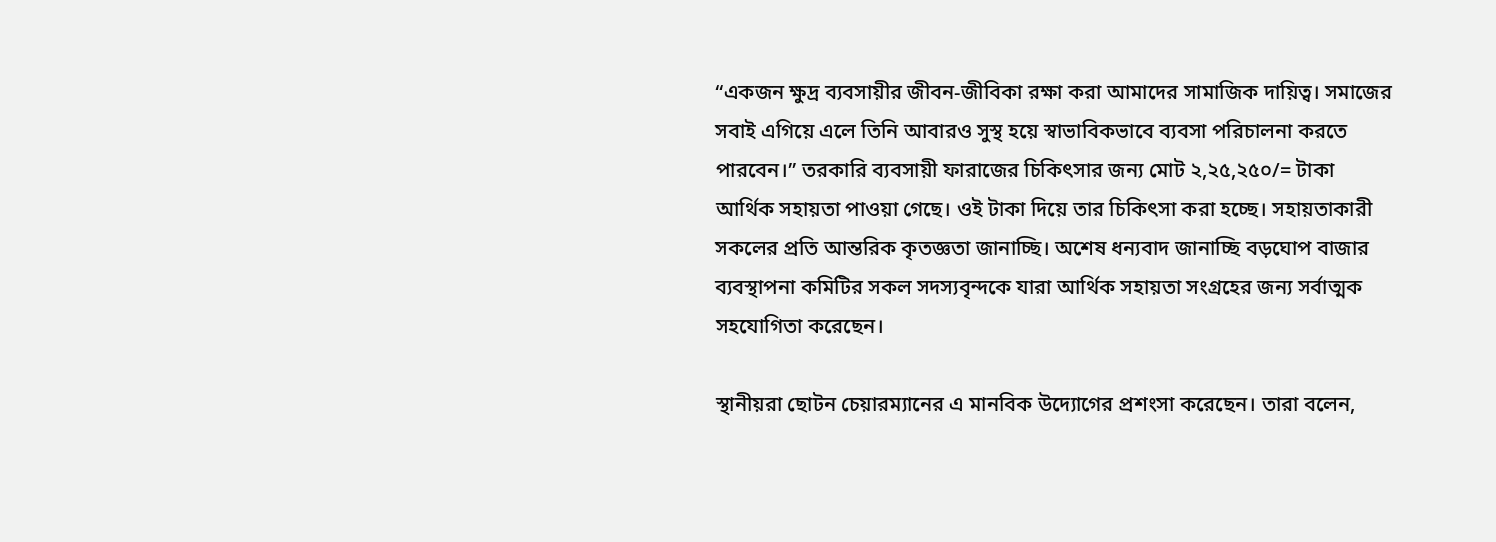“একজন ক্ষুদ্র ব্যবসায়ীর জীবন-জীবিকা রক্ষা করা আমাদের সামাজিক দায়িত্ব। সমাজের সবাই এগিয়ে এলে তিনি আবারও সুস্থ হয়ে স্বাভাবিকভাবে ব্যবসা পরিচালনা করতে পারবেন।” তরকারি ব্যবসায়ী ফারাজের চিকিৎসার জন্য মোট ২,২৫,২৫০/= টাকা আর্থিক সহায়তা পাওয়া গেছে। ওই টাকা দিয়ে তার চিকিৎসা করা হচ্ছে। সহায়তাকারী সকলের প্রতি আন্তরিক কৃতজ্ঞতা জানাচ্ছি। অশেষ ধন্যবাদ জানাচ্ছি বড়ঘোপ বাজার ব্যবস্থাপনা কমিটির সকল সদস্যবৃন্দকে যারা আর্থিক সহায়তা সংগ্রহের জন্য সর্বাত্মক সহযোগিতা করেছেন।

স্থানীয়রা ছোটন চেয়ারম্যানের এ মানবিক উদ্যোগের প্রশংসা করেছেন। তারা বলেন,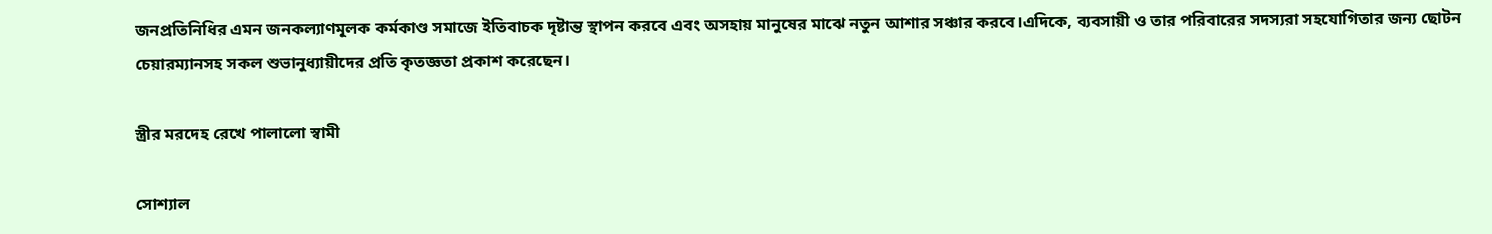জনপ্রতিনিধির এমন জনকল্যাণমূলক কর্মকাণ্ড সমাজে ইতিবাচক দৃষ্টান্ত স্থাপন করবে এবং অসহায় মানুষের মাঝে নতুন আশার সঞ্চার করবে।এদিকে, ব্যবসায়ী ও তার পরিবারের সদস্যরা সহযোগিতার জন্য ছোটন চেয়ারম্যানসহ সকল শুভানুধ্যায়ীদের প্রতি কৃতজ্ঞতা প্রকাশ করেছেন।

স্ত্রীর মরদেহ রেখে পালালো স্বামী

সোশ্যাল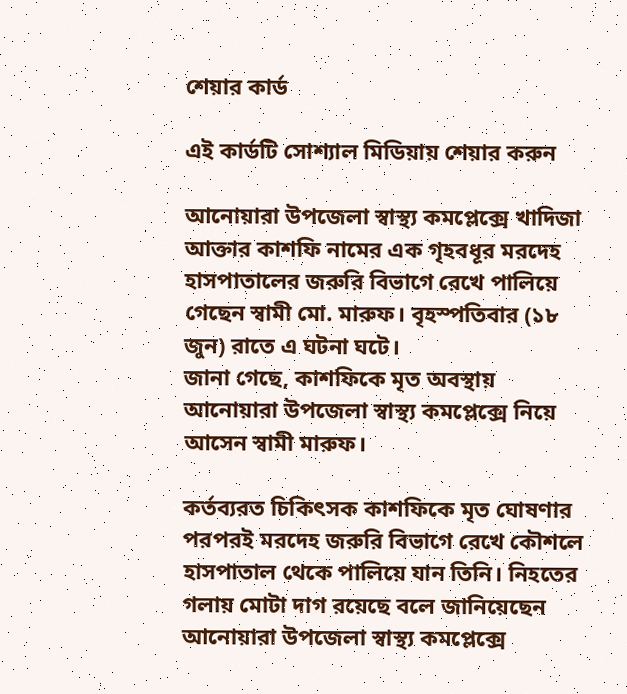শেয়ার কার্ড

এই কার্ডটি সোশ্যাল মিডিয়ায় শেয়ার করুন

আনোয়ারা উপজেলা স্বাস্থ্য কমপ্লেক্সে খাদিজা আক্তার কাশফি নামের এক গৃহবধূর মরদেহ হাসপাতালের জরুরি বিভাগে রেখে পালিয়ে গেছেন স্বামী মো. মারুফ। বৃহস্পতিবার (১৮ জুন) রাতে এ ঘটনা ঘটে।
জানা গেছে, কাশফিকে মৃত অবস্থায় আনোয়ারা উপজেলা স্বাস্থ্য কমপ্লেক্সে নিয়ে আসেন স্বামী মারুফ।

কর্তব্যরত চিকিৎসক কাশফিকে মৃত ঘোষণার পরপরই মরদেহ জরুরি বিভাগে রেখে কৌশলে হাসপাতাল থেকে পালিয়ে যান তিনি। নিহতের গলায় মোটা দাগ রয়েছে বলে জানিয়েছেন আনোয়ারা উপজেলা স্বাস্থ্য কমপ্লেক্সে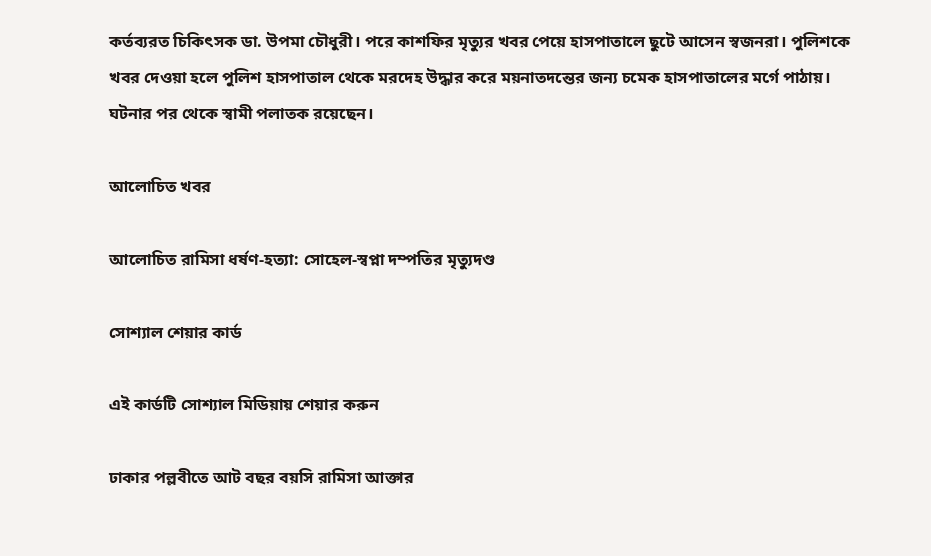কর্তব্যরত চিকিৎসক ডা. উপমা চৌধুরী। পরে কাশফির মৃত্যুর খবর পেয়ে হাসপাতালে ছুটে আসেন স্বজনরা। পুলিশকে খবর দেওয়া হলে পুলিশ হাসপাতাল থেকে মরদেহ উদ্ধার করে ময়নাতদন্তের জন্য চমেক হাসপাতালের মর্গে পাঠায়। ঘটনার পর থেকে স্বামী পলাতক রয়েছেন।

আলোচিত খবর

আলোচিত রামিসা ধর্ষণ-হত্যা: সোহেল-স্বপ্না দম্পতির মৃত্যুদণ্ড

সোশ্যাল শেয়ার কার্ড

এই কার্ডটি সোশ্যাল মিডিয়ায় শেয়ার করুন

ঢাকার পল্লবীতে আট বছর বয়সি রামিসা আক্তার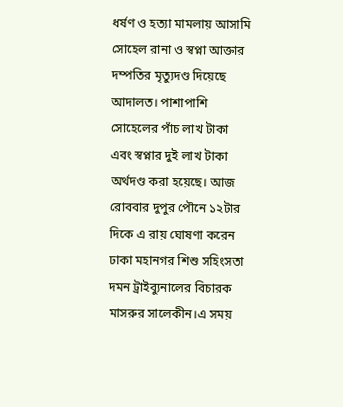ধর্ষণ ও হত্যা মামলায় আসামি সোহেল রানা ও স্বপ্না আক্তার দম্পতির মৃত্যুদণ্ড দিয়েছে আদালত। পাশাপাশি সোহেলের পাঁচ লাখ টাকা এবং স্বপ্নার দুই লাখ টাকা অর্থদণ্ড করা হয়েছে। আজ রোববার দুপুর পৌনে ১২টার দিকে এ রায় ঘোষণা করেন ঢাকা মহানগর শিশু সহিংসতা দমন ট্রাইব্যুনালের বিচারক মাসরুর সালেকীন।এ সময়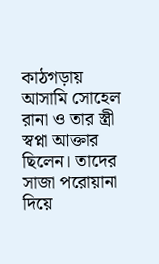কাঠগড়ায় আসামি সোহেল রানা ও তার স্ত্রী স্বপ্না আক্তার ছিলেন। তাদের সাজা পরোয়ানা দিয়ে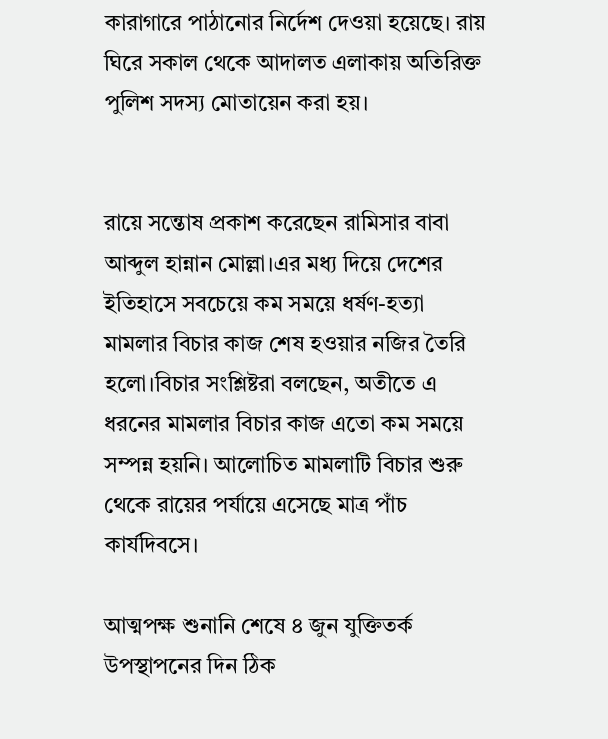কারাগারে পাঠানোর নির্দেশ দেওয়া হয়েছে। রায় ঘিরে সকাল থেকে আদালত এলাকায় অতিরিক্ত পুলিশ সদস্য মোতায়েন করা হয়।


রায়ে সন্তোষ প্রকাশ করেছেন রামিসার বাবা আব্দুল হান্নান মোল্লা।এর মধ্য দিয়ে দেশের ইতিহাসে সবচেয়ে কম সময়ে ধর্ষণ-হত্যা মামলার বিচার কাজ শেষ হওয়ার নজির তৈরি হলো।বিচার সংশ্লিষ্টরা বলছেন, অতীতে এ ধরনের মামলার বিচার কাজ এতো কম সময়ে সম্পন্ন হয়নি। আলোচিত মামলাটি বিচার শুরু থেকে রায়ের পর্যায়ে এসেছে মাত্র পাঁচ কার্যদিবসে।

আত্মপক্ষ শুনানি শেষে ৪ জুন যুক্তিতর্ক উপস্থাপনের দিন ঠিক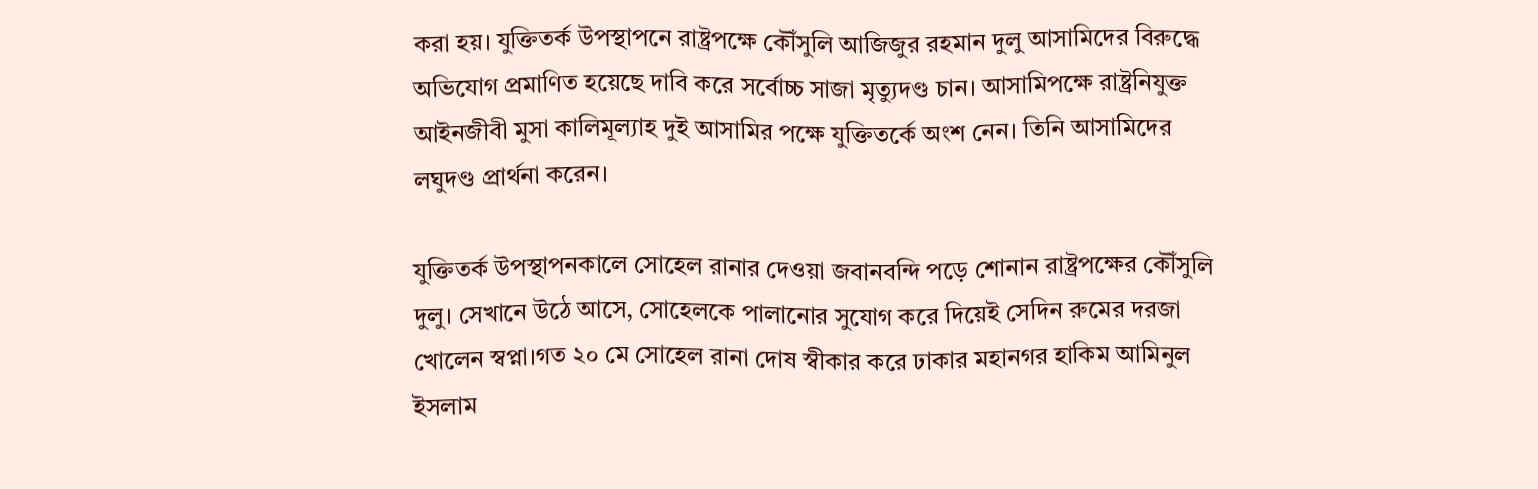করা হয়। যুক্তিতর্ক উপস্থাপনে রাষ্ট্রপক্ষে কৌঁসুলি আজিজুর রহমান দুলু আসামিদের বিরুদ্ধে অভিযোগ প্রমাণিত হয়েছে দাবি করে সর্বোচ্চ সাজা মৃত্যুদণ্ড চান। আসামিপক্ষে রাষ্ট্রনিযুক্ত আইনজীবী মুসা কালিমূল্যাহ দুই আসামির পক্ষে যুক্তিতর্কে অংশ নেন। তিনি আসামিদের লঘুদণ্ড প্রার্থনা করেন।

যুক্তিতর্ক উপস্থাপনকালে সোহেল রানার দেওয়া জবানবন্দি পড়ে শোনান রাষ্ট্রপক্ষের কৌঁসুলি দুলু। সেখানে উঠে আসে, সোহেলকে পালানোর সুযোগ করে দিয়েই সেদিন রুমের দরজা খোলেন স্বপ্না।গত ২০ মে সোহেল রানা দোষ স্বীকার করে ঢাকার মহানগর হাকিম আমিনুল ইসলাম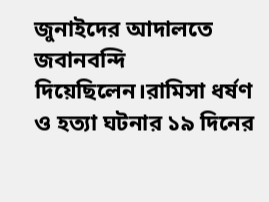জুনাইদের আদালতে জবানবন্দি দিয়েছিলেন।রামিসা ধর্ষণ ও হত্যা ঘটনার ১৯ দিনের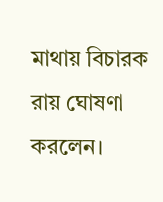মাথায় বিচারক রায় ঘোষণা করলেন।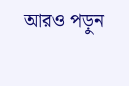আরও পড়ুন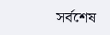সর্বশেষ